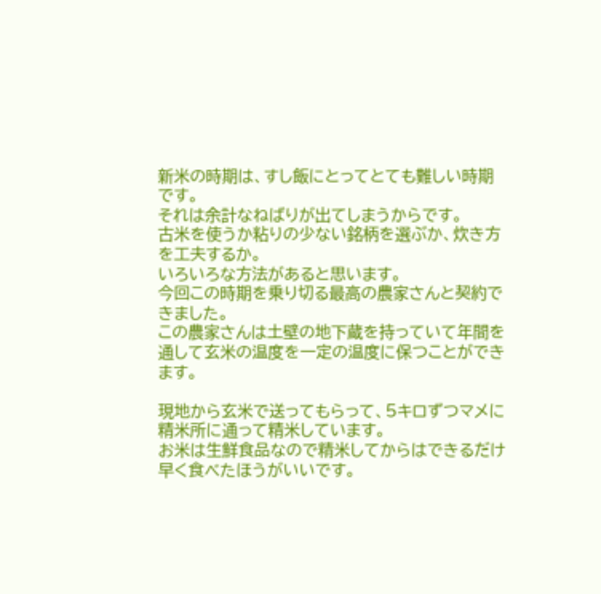新米の時期は、すし飯にとってとても難しい時期です。
それは余計なねばりが出てしまうからです。
古米を使うか粘りの少ない銘柄を選ぶか、炊き方を工夫するか。
いろいろな方法があると思います。
今回この時期を乗り切る最高の農家さんと契約できました。
この農家さんは土壁の地下蔵を持っていて年間を通して玄米の温度を一定の温度に保つことができます。

現地から玄米で送ってもらって、5キロずつマメに精米所に通って精米しています。
お米は生鮮食品なので精米してからはできるだけ早く食べたほうがいいです。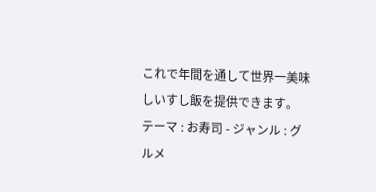これで年間を通して世界一美味しいすし飯を提供できます。
テーマ : お寿司 - ジャンル : グルメ